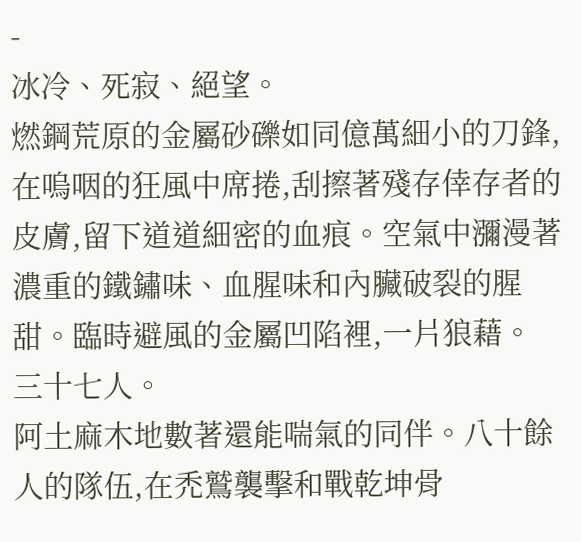-
冰冷、死寂、絕望。
燃鋼荒原的金屬砂礫如同億萬細小的刀鋒,在嗚咽的狂風中席捲,刮擦著殘存倖存者的皮膚,留下道道細密的血痕。空氣中瀰漫著濃重的鐵鏽味、血腥味和內臟破裂的腥甜。臨時避風的金屬凹陷裡,一片狼藉。
三十七人。
阿土麻木地數著還能喘氣的同伴。八十餘人的隊伍,在禿鷲襲擊和戰乾坤骨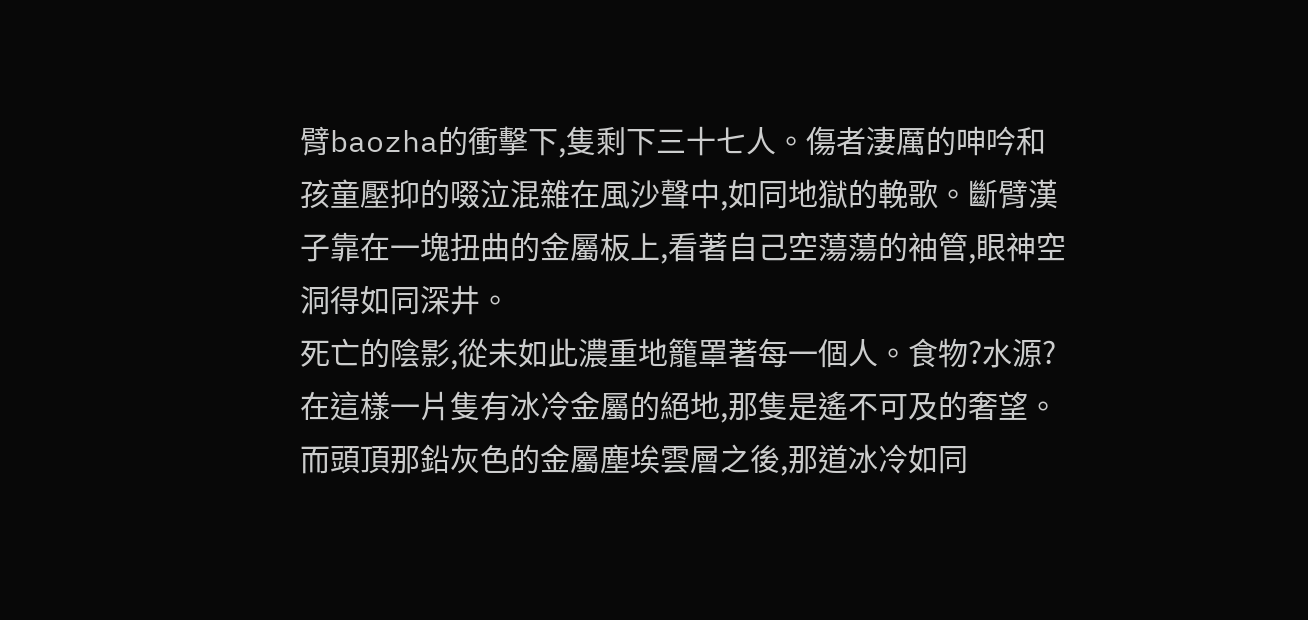臂baozha的衝擊下,隻剩下三十七人。傷者淒厲的呻吟和孩童壓抑的啜泣混雜在風沙聲中,如同地獄的輓歌。斷臂漢子靠在一塊扭曲的金屬板上,看著自己空蕩蕩的袖管,眼神空洞得如同深井。
死亡的陰影,從未如此濃重地籠罩著每一個人。食物?水源?在這樣一片隻有冰冷金屬的絕地,那隻是遙不可及的奢望。而頭頂那鉛灰色的金屬塵埃雲層之後,那道冰冷如同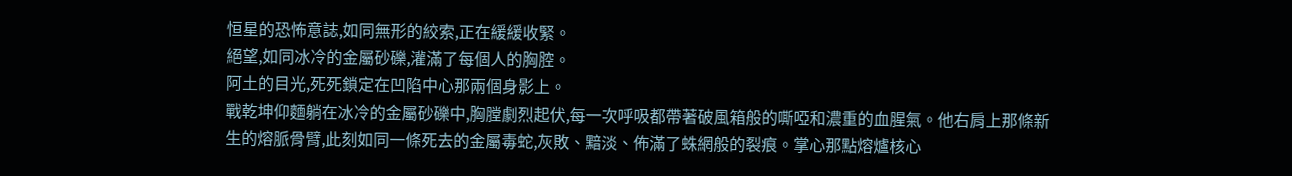恒星的恐怖意誌,如同無形的絞索,正在緩緩收緊。
絕望,如同冰冷的金屬砂礫,灌滿了每個人的胸腔。
阿土的目光,死死鎖定在凹陷中心那兩個身影上。
戰乾坤仰麵躺在冰冷的金屬砂礫中,胸膛劇烈起伏,每一次呼吸都帶著破風箱般的嘶啞和濃重的血腥氣。他右肩上那條新生的熔脈骨臂,此刻如同一條死去的金屬毒蛇,灰敗、黯淡、佈滿了蛛網般的裂痕。掌心那點熔爐核心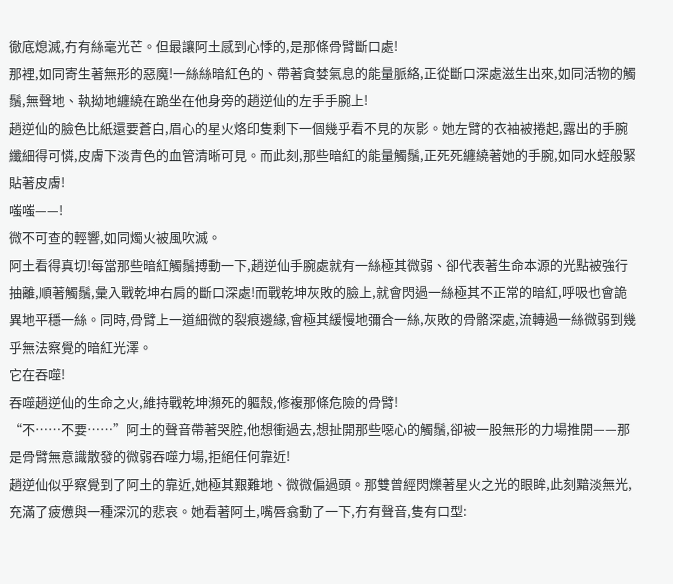徹底熄滅,冇有絲毫光芒。但最讓阿土感到心悸的,是那條骨臂斷口處!
那裡,如同寄生著無形的惡魔!一絲絲暗紅色的、帶著貪婪氣息的能量脈絡,正從斷口深處滋生出來,如同活物的觸鬚,無聲地、執拗地纏繞在跪坐在他身旁的趙逆仙的左手手腕上!
趙逆仙的臉色比紙還要蒼白,眉心的星火烙印隻剩下一個幾乎看不見的灰影。她左臂的衣袖被捲起,露出的手腕纖細得可憐,皮膚下淡青色的血管清晰可見。而此刻,那些暗紅的能量觸鬚,正死死纏繞著她的手腕,如同水蛭般緊貼著皮膚!
嗤嗤——!
微不可查的輕響,如同燭火被風吹滅。
阿土看得真切!每當那些暗紅觸鬚搏動一下,趙逆仙手腕處就有一絲極其微弱、卻代表著生命本源的光點被強行抽離,順著觸鬚,彙入戰乾坤右肩的斷口深處!而戰乾坤灰敗的臉上,就會閃過一絲極其不正常的暗紅,呼吸也會詭異地平穩一絲。同時,骨臂上一道細微的裂痕邊緣,會極其緩慢地彌合一絲,灰敗的骨骼深處,流轉過一絲微弱到幾乎無法察覺的暗紅光澤。
它在吞噬!
吞噬趙逆仙的生命之火,維持戰乾坤瀕死的軀殼,修複那條危險的骨臂!
“不……不要……”阿土的聲音帶著哭腔,他想衝過去,想扯開那些噁心的觸鬚,卻被一股無形的力場推開——那是骨臂無意識散發的微弱吞噬力場,拒絕任何靠近!
趙逆仙似乎察覺到了阿土的靠近,她極其艱難地、微微偏過頭。那雙曾經閃爍著星火之光的眼眸,此刻黯淡無光,充滿了疲憊與一種深沉的悲哀。她看著阿土,嘴唇翕動了一下,冇有聲音,隻有口型: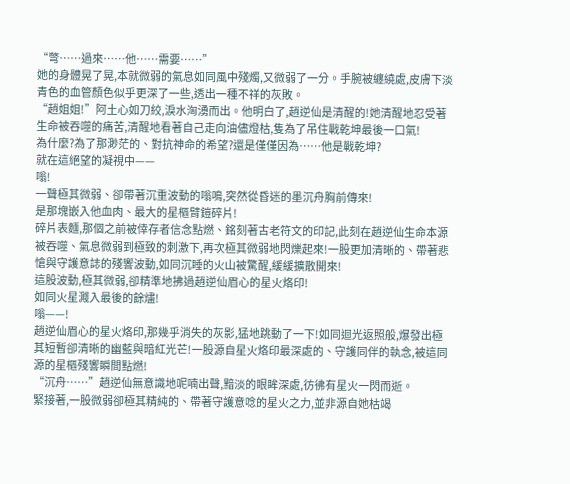“彆……過來……他……需要……”
她的身體晃了晃,本就微弱的氣息如同風中殘燭,又微弱了一分。手腕被纏繞處,皮膚下淡青色的血管顏色似乎更深了一些,透出一種不祥的灰敗。
“趙姐姐!”阿土心如刀絞,淚水洶湧而出。他明白了,趙逆仙是清醒的!她清醒地忍受著生命被吞噬的痛苦,清醒地看著自己走向油儘燈枯,隻為了吊住戰乾坤最後一口氣!
為什麼?為了那渺茫的、對抗神命的希望?還是僅僅因為……他是戰乾坤?
就在這絕望的凝視中——
嗡!
一聲極其微弱、卻帶著沉重波動的嗡鳴,突然從昏迷的墨沉舟胸前傳來!
是那塊嵌入他血肉、最大的星樞臂鎧碎片!
碎片表麵,那個之前被倖存者信念點燃、銘刻著古老符文的印記,此刻在趙逆仙生命本源被吞噬、氣息微弱到極致的刺激下,再次極其微弱地閃爍起來!一股更加清晰的、帶著悲愴與守護意誌的殘響波動,如同沉睡的火山被驚醒,緩緩擴散開來!
這股波動,極其微弱,卻精準地拂過趙逆仙眉心的星火烙印!
如同火星濺入最後的餘燼!
嗡——!
趙逆仙眉心的星火烙印,那幾乎消失的灰影,猛地跳動了一下!如同迴光返照般,爆發出極其短暫卻清晰的幽藍與暗紅光芒!一股源自星火烙印最深處的、守護同伴的執念,被這同源的星樞殘響瞬間點燃!
“沉舟……”趙逆仙無意識地呢喃出聲,黯淡的眼眸深處,彷彿有星火一閃而逝。
緊接著,一股微弱卻極其精純的、帶著守護意唸的星火之力,並非源自她枯竭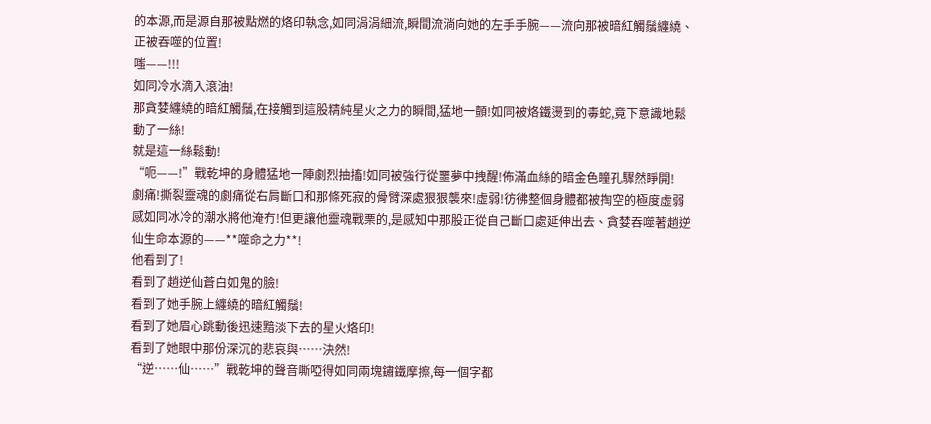的本源,而是源自那被點燃的烙印執念,如同涓涓細流,瞬間流淌向她的左手手腕——流向那被暗紅觸鬚纏繞、正被吞噬的位置!
嗤——!!!
如同冷水滴入滾油!
那貪婪纏繞的暗紅觸鬚,在接觸到這股精純星火之力的瞬間,猛地一顫!如同被烙鐵燙到的毒蛇,竟下意識地鬆動了一絲!
就是這一絲鬆動!
“呃——!”戰乾坤的身體猛地一陣劇烈抽搐!如同被強行從噩夢中拽醒!佈滿血絲的暗金色瞳孔驟然睜開!
劇痛!撕裂靈魂的劇痛從右肩斷口和那條死寂的骨臂深處狠狠襲來!虛弱!彷彿整個身體都被掏空的極度虛弱感如同冰冷的潮水將他淹冇!但更讓他靈魂戰栗的,是感知中那股正從自己斷口處延伸出去、貪婪吞噬著趙逆仙生命本源的——**噬命之力**!
他看到了!
看到了趙逆仙蒼白如鬼的臉!
看到了她手腕上纏繞的暗紅觸鬚!
看到了她眉心跳動後迅速黯淡下去的星火烙印!
看到了她眼中那份深沉的悲哀與……決然!
“逆……仙……”戰乾坤的聲音嘶啞得如同兩塊鏽鐵摩擦,每一個字都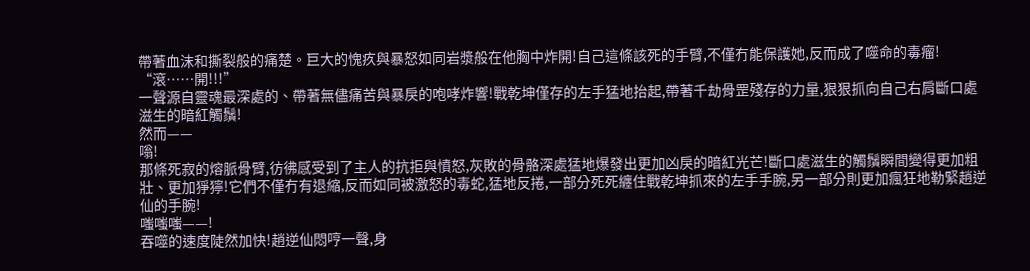帶著血沫和撕裂般的痛楚。巨大的愧疚與暴怒如同岩漿般在他胸中炸開!自己這條該死的手臂,不僅冇能保護她,反而成了噬命的毒瘤!
“滾……開!!!”
一聲源自靈魂最深處的、帶著無儘痛苦與暴戾的咆哮炸響!戰乾坤僅存的左手猛地抬起,帶著千劫骨罡殘存的力量,狠狠抓向自己右肩斷口處滋生的暗紅觸鬚!
然而——
嗡!
那條死寂的熔脈骨臂,彷彿感受到了主人的抗拒與憤怒,灰敗的骨骼深處猛地爆發出更加凶戾的暗紅光芒!斷口處滋生的觸鬚瞬間變得更加粗壯、更加猙獰!它們不僅冇有退縮,反而如同被激怒的毒蛇,猛地反捲,一部分死死纏住戰乾坤抓來的左手手腕,另一部分則更加瘋狂地勒緊趙逆仙的手腕!
嗤嗤嗤——!
吞噬的速度陡然加快!趙逆仙悶哼一聲,身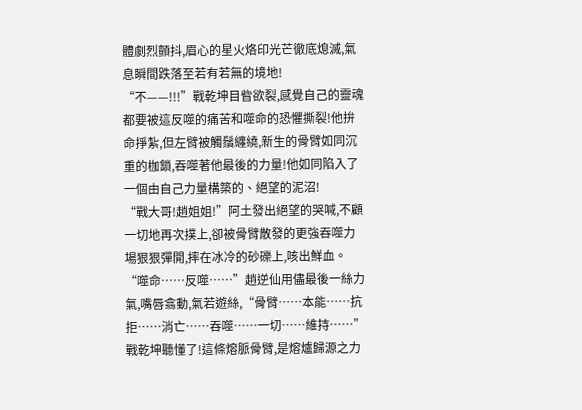體劇烈顫抖,眉心的星火烙印光芒徹底熄滅,氣息瞬間跌落至若有若無的境地!
“不——!!!”戰乾坤目眥欲裂,感覺自己的靈魂都要被這反噬的痛苦和噬命的恐懼撕裂!他拚命掙紮,但左臂被觸鬚纏繞,新生的骨臂如同沉重的枷鎖,吞噬著他最後的力量!他如同陷入了一個由自己力量構築的、絕望的泥沼!
“戰大哥!趙姐姐!”阿土發出絕望的哭喊,不顧一切地再次撲上,卻被骨臂散發的更強吞噬力場狠狠彈開,摔在冰冷的砂礫上,咳出鮮血。
“噬命……反噬……”趙逆仙用儘最後一絲力氣,嘴唇翕動,氣若遊絲,“骨臂……本能……抗拒……消亡……吞噬……一切……維持……”
戰乾坤聽懂了!這條熔脈骨臂,是熔爐歸源之力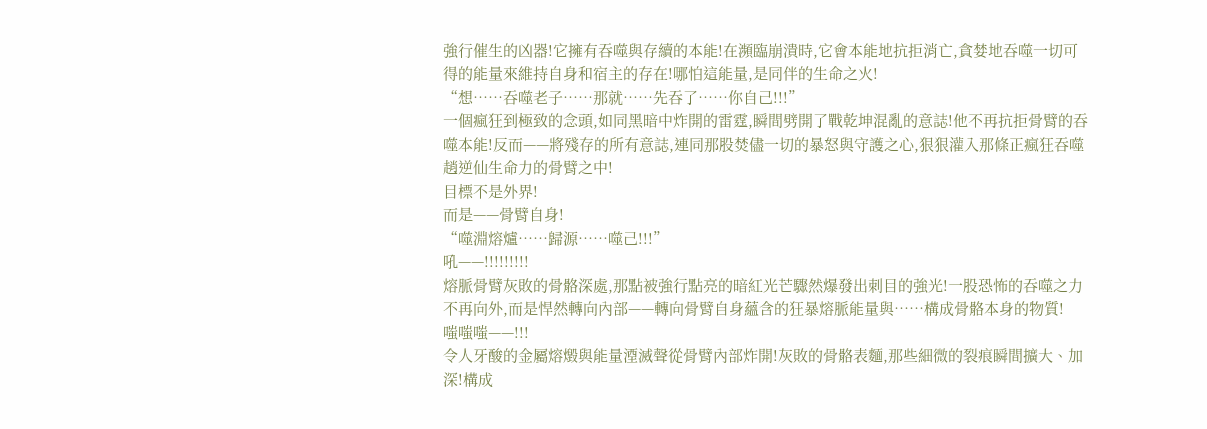強行催生的凶器!它擁有吞噬與存續的本能!在瀕臨崩潰時,它會本能地抗拒消亡,貪婪地吞噬一切可得的能量來維持自身和宿主的存在!哪怕這能量,是同伴的生命之火!
“想……吞噬老子……那就……先吞了……你自己!!!”
一個瘋狂到極致的念頭,如同黑暗中炸開的雷霆,瞬間劈開了戰乾坤混亂的意誌!他不再抗拒骨臂的吞噬本能!反而——將殘存的所有意誌,連同那股焚儘一切的暴怒與守護之心,狠狠灌入那條正瘋狂吞噬趙逆仙生命力的骨臂之中!
目標不是外界!
而是——骨臂自身!
“噬淵熔爐……歸源……噬己!!!”
吼——!!!!!!!!!
熔脈骨臂灰敗的骨骼深處,那點被強行點亮的暗紅光芒驟然爆發出刺目的強光!一股恐怖的吞噬之力不再向外,而是悍然轉向內部——轉向骨臂自身蘊含的狂暴熔脈能量與……構成骨骼本身的物質!
嗤嗤嗤——!!!
令人牙酸的金屬熔燬與能量湮滅聲從骨臂內部炸開!灰敗的骨骼表麵,那些細微的裂痕瞬間擴大、加深!構成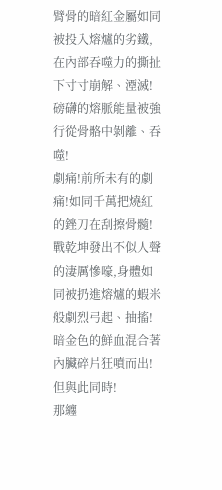臂骨的暗紅金屬如同被投入熔爐的劣鐵,在內部吞噬力的撕扯下寸寸崩解、湮滅!磅礴的熔脈能量被強行從骨骼中剝離、吞噬!
劇痛!前所未有的劇痛!如同千萬把燒紅的銼刀在刮擦骨髓!戰乾坤發出不似人聲的淒厲慘嚎,身體如同被扔進熔爐的蝦米般劇烈弓起、抽搐!暗金色的鮮血混合著內臟碎片狂噴而出!
但與此同時!
那纏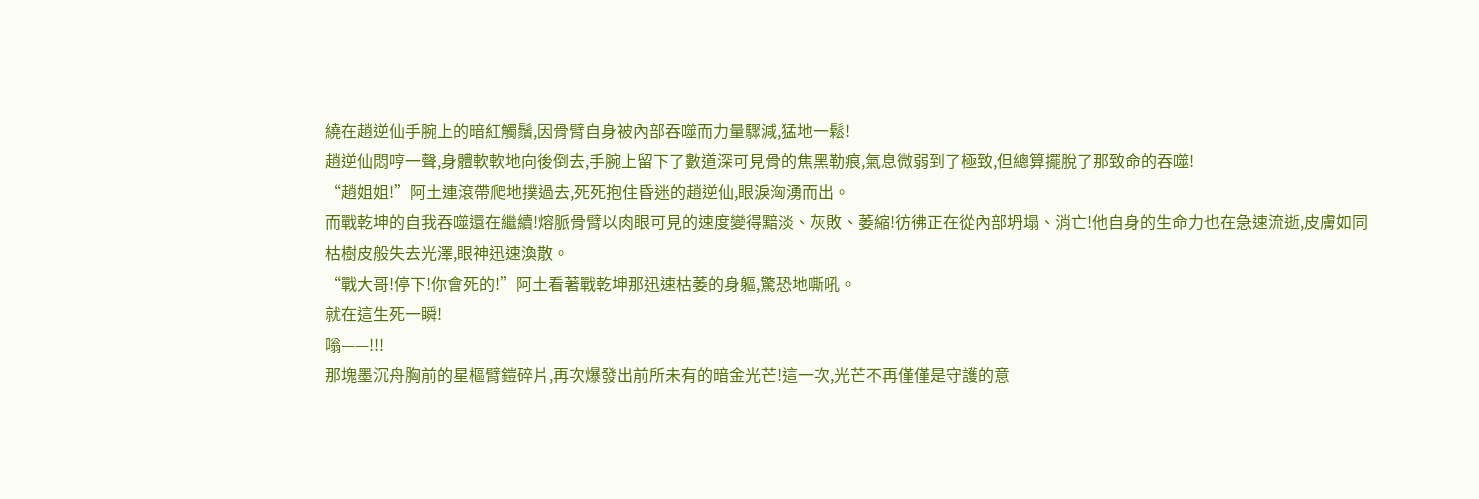繞在趙逆仙手腕上的暗紅觸鬚,因骨臂自身被內部吞噬而力量驟減,猛地一鬆!
趙逆仙悶哼一聲,身體軟軟地向後倒去,手腕上留下了數道深可見骨的焦黑勒痕,氣息微弱到了極致,但總算擺脫了那致命的吞噬!
“趙姐姐!”阿土連滾帶爬地撲過去,死死抱住昏迷的趙逆仙,眼淚洶湧而出。
而戰乾坤的自我吞噬還在繼續!熔脈骨臂以肉眼可見的速度變得黯淡、灰敗、萎縮!彷彿正在從內部坍塌、消亡!他自身的生命力也在急速流逝,皮膚如同枯樹皮般失去光澤,眼神迅速渙散。
“戰大哥!停下!你會死的!”阿土看著戰乾坤那迅速枯萎的身軀,驚恐地嘶吼。
就在這生死一瞬!
嗡——!!!
那塊墨沉舟胸前的星樞臂鎧碎片,再次爆發出前所未有的暗金光芒!這一次,光芒不再僅僅是守護的意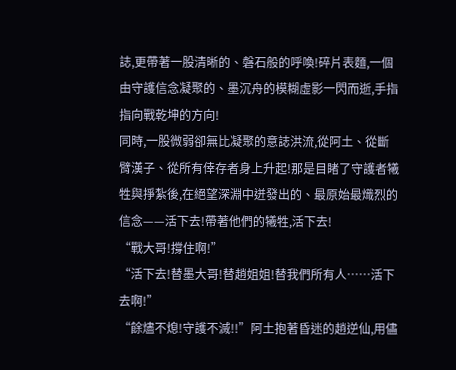誌,更帶著一股清晰的、磐石般的呼喚!碎片表麵,一個由守護信念凝聚的、墨沉舟的模糊虛影一閃而逝,手指指向戰乾坤的方向!
同時,一股微弱卻無比凝聚的意誌洪流,從阿土、從斷臂漢子、從所有倖存者身上升起!那是目睹了守護者犧牲與掙紮後,在絕望深淵中迸發出的、最原始最熾烈的信念——活下去!帶著他們的犧牲,活下去!
“戰大哥!撐住啊!”
“活下去!替墨大哥!替趙姐姐!替我們所有人……活下去啊!”
“餘燼不熄!守護不滅!!”阿土抱著昏迷的趙逆仙,用儘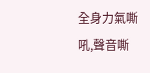全身力氣嘶吼,聲音嘶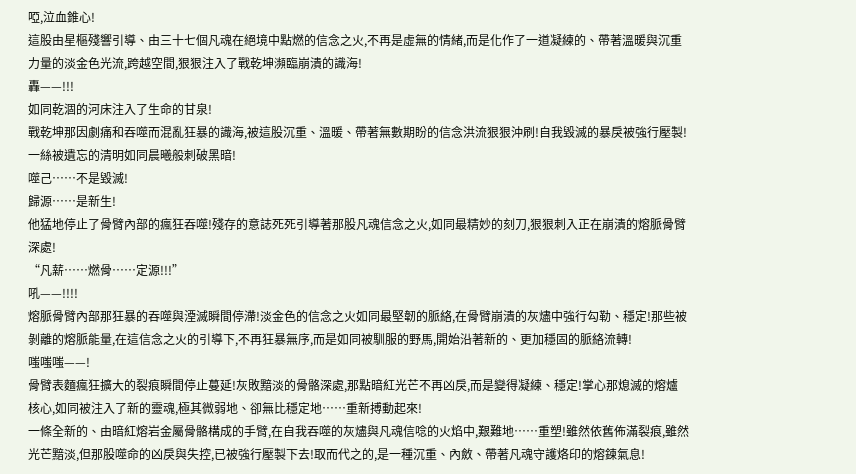啞,泣血錐心!
這股由星樞殘響引導、由三十七個凡魂在絕境中點燃的信念之火,不再是虛無的情緒,而是化作了一道凝練的、帶著溫暖與沉重力量的淡金色光流,跨越空間,狠狠注入了戰乾坤瀕臨崩潰的識海!
轟——!!!
如同乾涸的河床注入了生命的甘泉!
戰乾坤那因劇痛和吞噬而混亂狂暴的識海,被這股沉重、溫暖、帶著無數期盼的信念洪流狠狠沖刷!自我毀滅的暴戾被強行壓製!一絲被遺忘的清明如同晨曦般刺破黑暗!
噬己……不是毀滅!
歸源……是新生!
他猛地停止了骨臂內部的瘋狂吞噬!殘存的意誌死死引導著那股凡魂信念之火,如同最精妙的刻刀,狠狠刺入正在崩潰的熔脈骨臂深處!
“凡薪……燃骨……定源!!!”
吼——!!!!
熔脈骨臂內部那狂暴的吞噬與湮滅瞬間停滯!淡金色的信念之火如同最堅韌的脈絡,在骨臂崩潰的灰燼中強行勾勒、穩定!那些被剝離的熔脈能量,在這信念之火的引導下,不再狂暴無序,而是如同被馴服的野馬,開始沿著新的、更加穩固的脈絡流轉!
嗤嗤嗤——!
骨臂表麵瘋狂擴大的裂痕瞬間停止蔓延!灰敗黯淡的骨骼深處,那點暗紅光芒不再凶戾,而是變得凝練、穩定!掌心那熄滅的熔爐核心,如同被注入了新的靈魂,極其微弱地、卻無比穩定地……重新搏動起來!
一條全新的、由暗紅熔岩金屬骨骼構成的手臂,在自我吞噬的灰燼與凡魂信唸的火焰中,艱難地……重塑!雖然依舊佈滿裂痕,雖然光芒黯淡,但那股噬命的凶戾與失控,已被強行壓製下去!取而代之的,是一種沉重、內斂、帶著凡魂守護烙印的熔鍊氣息!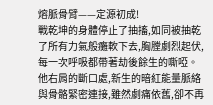熔脈骨臂——定源初成!
戰乾坤的身體停止了抽搐,如同被抽乾了所有力氣般癱軟下去,胸膛劇烈起伏,每一次呼吸都帶著劫後餘生的嘶啞。他右肩的斷口處,新生的暗紅能量脈絡與骨骼緊密連接,雖然劇痛依舊,卻不再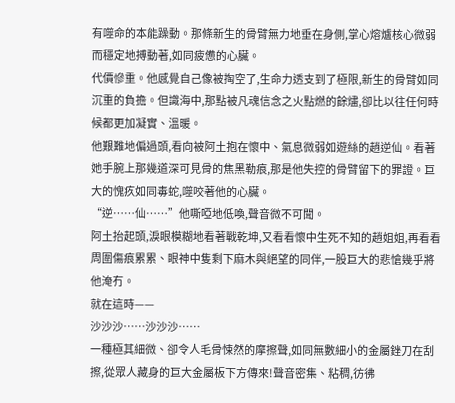有噬命的本能躁動。那條新生的骨臂無力地垂在身側,掌心熔爐核心微弱而穩定地搏動著,如同疲憊的心臟。
代價慘重。他感覺自己像被掏空了,生命力透支到了極限,新生的骨臂如同沉重的負擔。但識海中,那點被凡魂信念之火點燃的餘燼,卻比以往任何時候都更加凝實、溫暖。
他艱難地偏過頭,看向被阿土抱在懷中、氣息微弱如遊絲的趙逆仙。看著她手腕上那幾道深可見骨的焦黑勒痕,那是他失控的骨臂留下的罪證。巨大的愧疚如同毒蛇,噬咬著他的心臟。
“逆……仙……”他嘶啞地低喚,聲音微不可聞。
阿土抬起頭,淚眼模糊地看著戰乾坤,又看看懷中生死不知的趙姐姐,再看看周圍傷痕累累、眼神中隻剩下麻木與絕望的同伴,一股巨大的悲愴幾乎將他淹冇。
就在這時——
沙沙沙……沙沙沙……
一種極其細微、卻令人毛骨悚然的摩擦聲,如同無數細小的金屬銼刀在刮擦,從眾人藏身的巨大金屬板下方傳來!聲音密集、粘稠,彷彿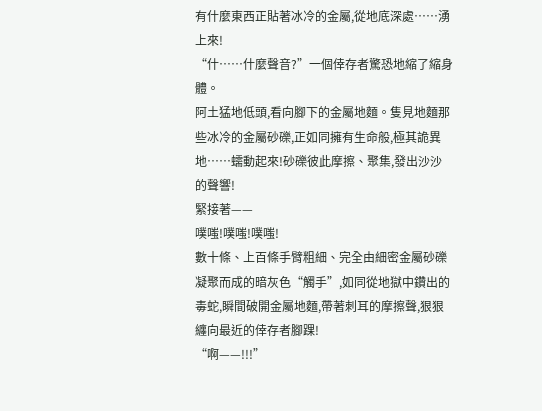有什麼東西正貼著冰冷的金屬,從地底深處……湧上來!
“什……什麼聲音?”一個倖存者驚恐地縮了縮身體。
阿土猛地低頭,看向腳下的金屬地麵。隻見地麵那些冰冷的金屬砂礫,正如同擁有生命般,極其詭異地……蠕動起來!砂礫彼此摩擦、聚集,發出沙沙的聲響!
緊接著——
噗嗤!噗嗤!噗嗤!
數十條、上百條手臂粗細、完全由細密金屬砂礫凝聚而成的暗灰色“觸手”,如同從地獄中鑽出的毒蛇,瞬間破開金屬地麵,帶著刺耳的摩擦聲,狠狠纏向最近的倖存者腳踝!
“啊——!!!”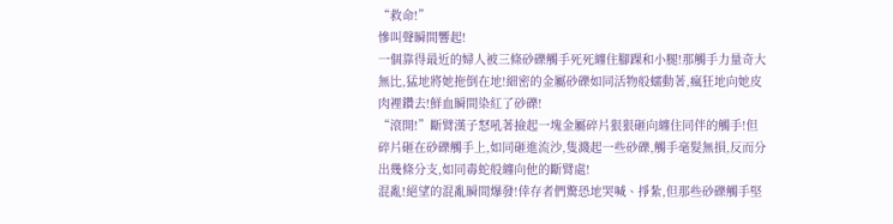“救命!”
慘叫聲瞬間響起!
一個靠得最近的婦人被三條砂礫觸手死死纏住腳踝和小腿!那觸手力量奇大無比,猛地將她拖倒在地!細密的金屬砂礫如同活物般蠕動著,瘋狂地向她皮肉裡鑽去!鮮血瞬間染紅了砂礫!
“滾開!”斷臂漢子怒吼著撿起一塊金屬碎片狠狠砸向纏住同伴的觸手!但碎片砸在砂礫觸手上,如同砸進流沙,隻濺起一些砂礫,觸手毫髮無損,反而分出幾條分支,如同毒蛇般纏向他的斷臂處!
混亂!絕望的混亂瞬間爆發!倖存者們驚恐地哭喊、掙紮,但那些砂礫觸手堅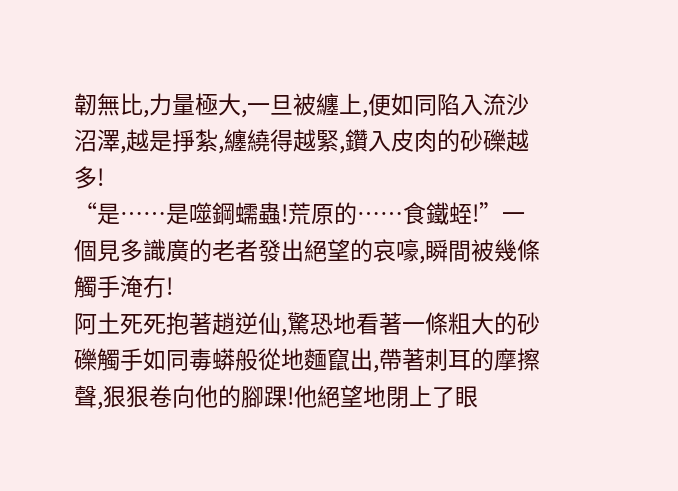韌無比,力量極大,一旦被纏上,便如同陷入流沙沼澤,越是掙紮,纏繞得越緊,鑽入皮肉的砂礫越多!
“是……是噬鋼蠕蟲!荒原的……食鐵蛭!”一個見多識廣的老者發出絕望的哀嚎,瞬間被幾條觸手淹冇!
阿土死死抱著趙逆仙,驚恐地看著一條粗大的砂礫觸手如同毒蟒般從地麵竄出,帶著刺耳的摩擦聲,狠狠卷向他的腳踝!他絕望地閉上了眼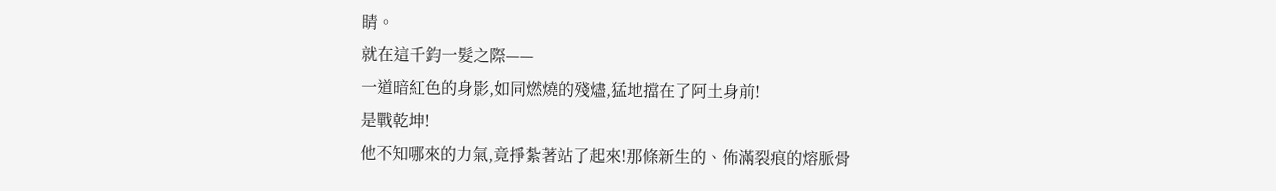睛。
就在這千鈞一髮之際——
一道暗紅色的身影,如同燃燒的殘燼,猛地擋在了阿土身前!
是戰乾坤!
他不知哪來的力氣,竟掙紮著站了起來!那條新生的、佈滿裂痕的熔脈骨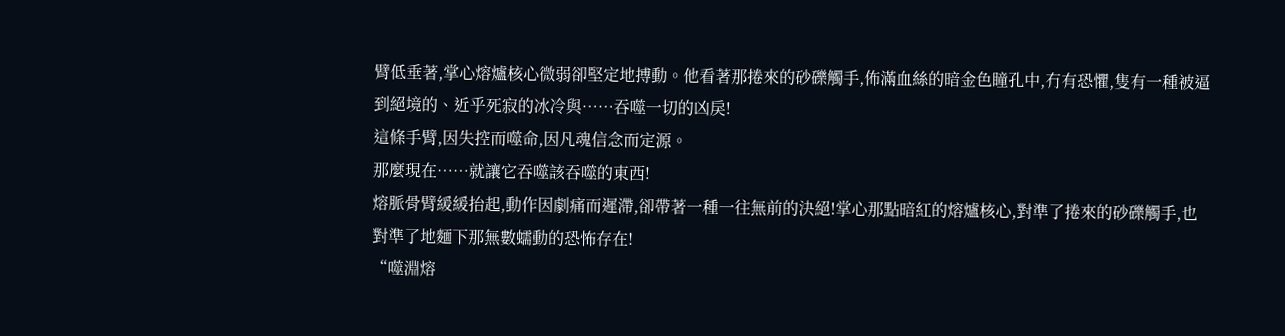臂低垂著,掌心熔爐核心微弱卻堅定地搏動。他看著那捲來的砂礫觸手,佈滿血絲的暗金色瞳孔中,冇有恐懼,隻有一種被逼到絕境的、近乎死寂的冰冷與……吞噬一切的凶戾!
這條手臂,因失控而噬命,因凡魂信念而定源。
那麼現在……就讓它吞噬該吞噬的東西!
熔脈骨臂緩緩抬起,動作因劇痛而遲滯,卻帶著一種一往無前的決絕!掌心那點暗紅的熔爐核心,對準了捲來的砂礫觸手,也對準了地麵下那無數蠕動的恐怖存在!
“噬淵熔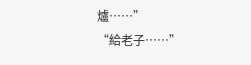爐……”
“給老子……”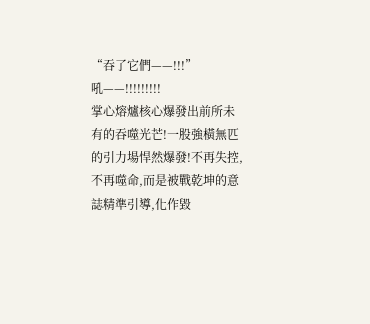“吞了它們——!!!”
吼——!!!!!!!!!
掌心熔爐核心爆發出前所未有的吞噬光芒!一股強橫無匹的引力場悍然爆發!不再失控,不再噬命,而是被戰乾坤的意誌精準引導,化作毀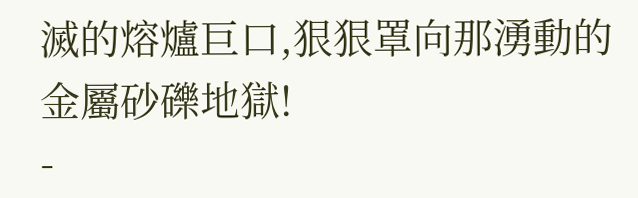滅的熔爐巨口,狠狠罩向那湧動的金屬砂礫地獄!
-